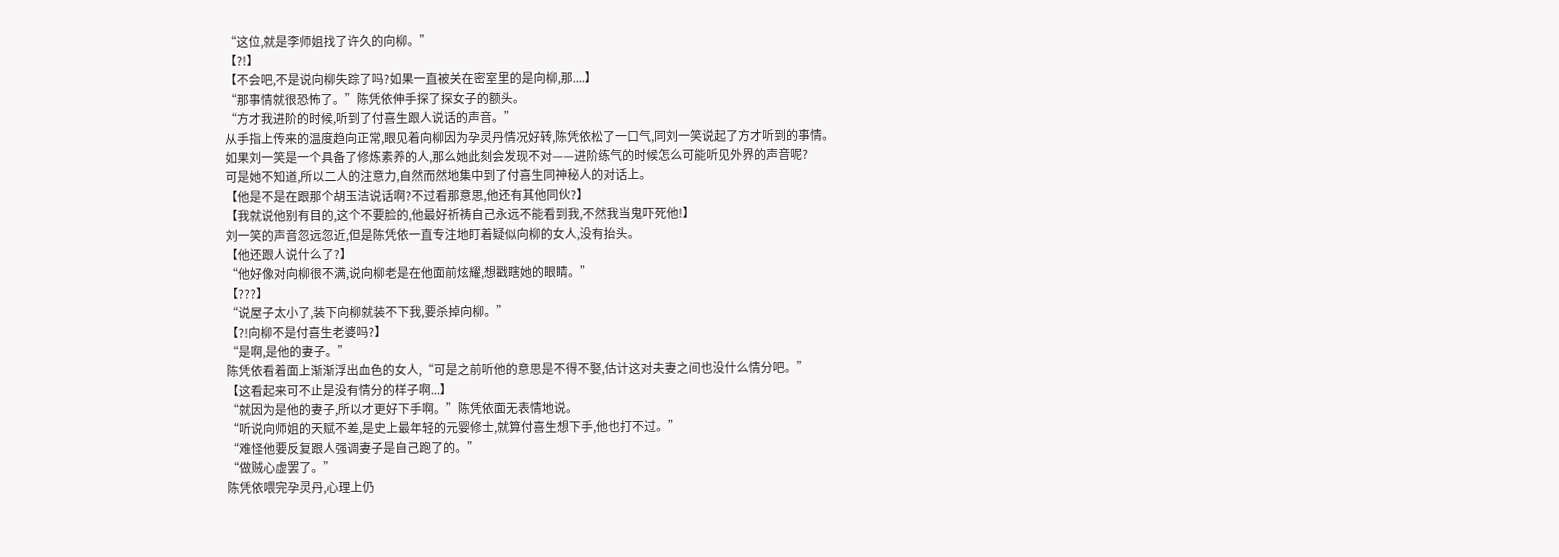“这位,就是李师姐找了许久的向柳。”
【?!】
【不会吧,不是说向柳失踪了吗?如果一直被关在密室里的是向柳,那....】
“那事情就很恐怖了。”陈凭依伸手探了探女子的额头。
“方才我进阶的时候,听到了付喜生跟人说话的声音。”
从手指上传来的温度趋向正常,眼见着向柳因为孕灵丹情况好转,陈凭依松了一口气,同刘一笑说起了方才听到的事情。
如果刘一笑是一个具备了修炼素养的人,那么她此刻会发现不对——进阶练气的时候怎么可能听见外界的声音呢?
可是她不知道,所以二人的注意力,自然而然地集中到了付喜生同神秘人的对话上。
【他是不是在跟那个胡玉洁说话啊?不过看那意思,他还有其他同伙?】
【我就说他别有目的,这个不要脸的,他最好祈祷自己永远不能看到我,不然我当鬼吓死他!】
刘一笑的声音忽远忽近,但是陈凭依一直专注地盯着疑似向柳的女人,没有抬头。
【他还跟人说什么了?】
“他好像对向柳很不满,说向柳老是在他面前炫耀,想戳瞎她的眼睛。”
【???】
“说屋子太小了,装下向柳就装不下我,要杀掉向柳。”
【?!向柳不是付喜生老婆吗?】
“是啊,是他的妻子。”
陈凭依看着面上渐渐浮出血色的女人,“可是之前听他的意思是不得不娶,估计这对夫妻之间也没什么情分吧。”
【这看起来可不止是没有情分的样子啊...】
“就因为是他的妻子,所以才更好下手啊。”陈凭依面无表情地说。
“听说向师姐的天赋不差,是史上最年轻的元婴修士,就算付喜生想下手,他也打不过。”
“难怪他要反复跟人强调妻子是自己跑了的。”
“做贼心虚罢了。”
陈凭依喂完孕灵丹,心理上仍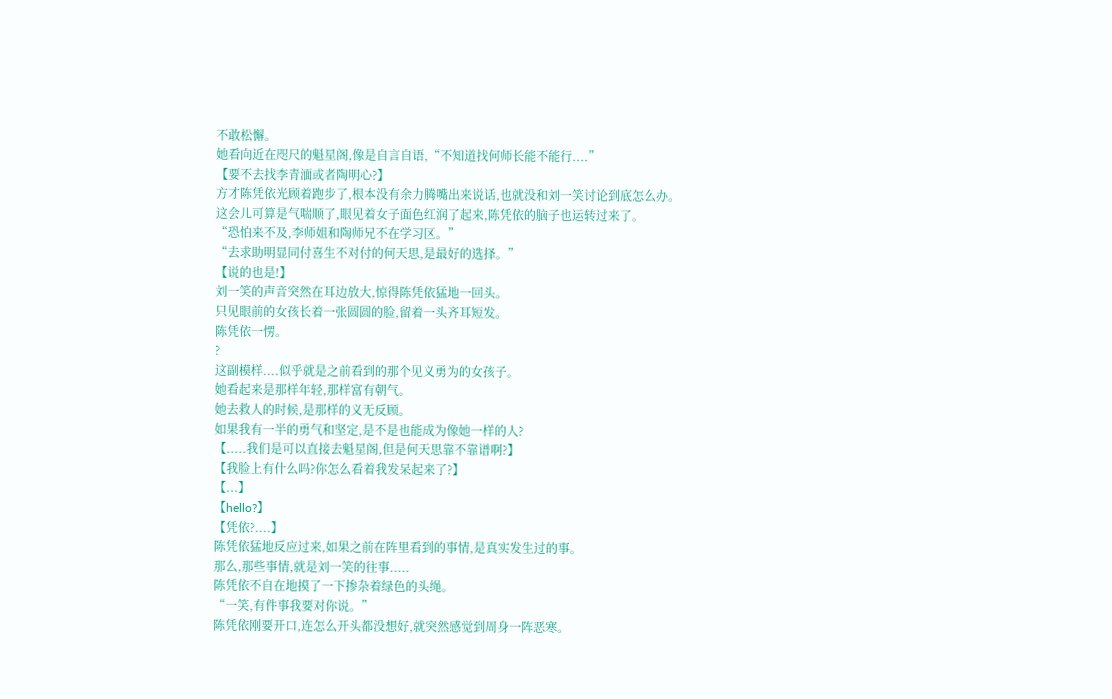不敢松懈。
她看向近在咫尺的魁星阁,像是自言自语,“不知道找何师长能不能行....”
【要不去找李青湎或者陶明心?】
方才陈凭依光顾着跑步了,根本没有余力腾嘴出来说话,也就没和刘一笑讨论到底怎么办。
这会儿可算是气喘顺了,眼见着女子面色红润了起来,陈凭依的脑子也运转过来了。
“恐怕来不及,李师姐和陶师兄不在学习区。”
“去求助明显同付喜生不对付的何天思,是最好的选择。”
【说的也是!】
刘一笑的声音突然在耳边放大,惊得陈凭依猛地一回头。
只见眼前的女孩长着一张圆圆的脸,留着一头齐耳短发。
陈凭依一愣。
?
这副模样....似乎就是之前看到的那个见义勇为的女孩子。
她看起来是那样年轻,那样富有朝气。
她去救人的时候,是那样的义无反顾。
如果我有一半的勇气和坚定,是不是也能成为像她一样的人?
【.....我们是可以直接去魁星阁,但是何天思靠不靠谱啊?】
【我脸上有什么吗?你怎么看着我发呆起来了?】
【...】
【hello?】
【凭依?....】
陈凭依猛地反应过来,如果之前在阵里看到的事情,是真实发生过的事。
那么,那些事情,就是刘一笑的往事.....
陈凭依不自在地摸了一下掺杂着绿色的头绳。
“一笑,有件事我要对你说。”
陈凭依刚要开口,连怎么开头都没想好,就突然感觉到周身一阵恶寒。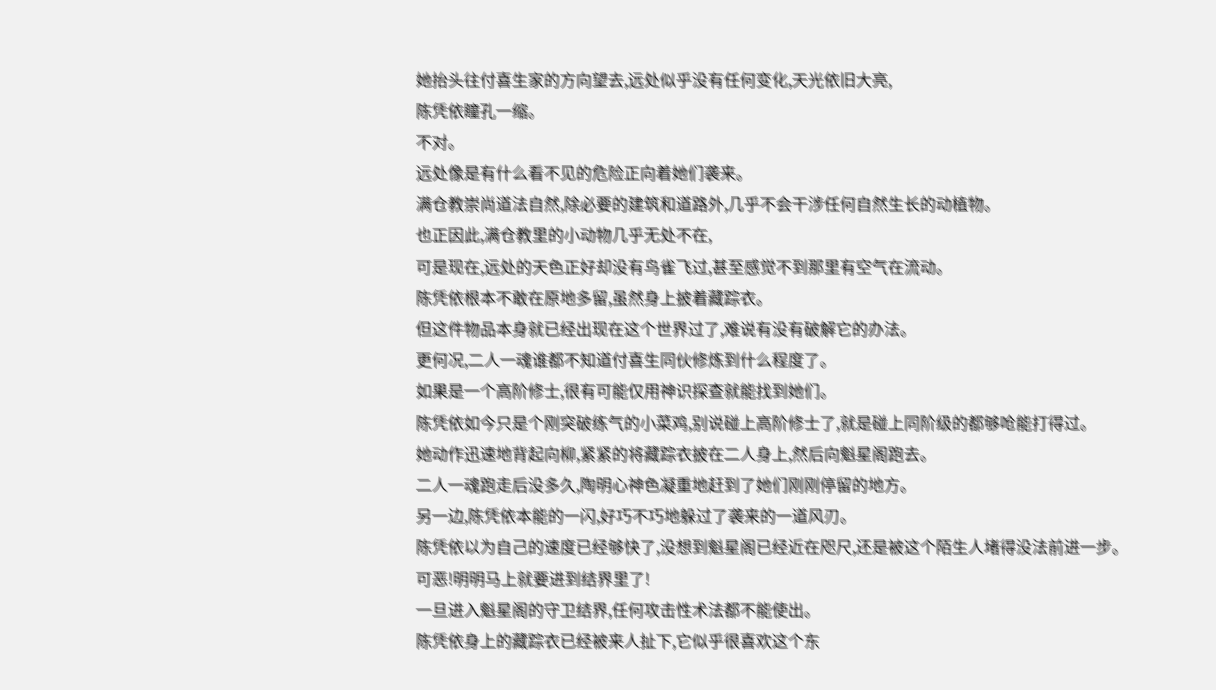她抬头往付喜生家的方向望去,远处似乎没有任何变化,天光依旧大亮,
陈凭依瞳孔一缩。
不对。
远处像是有什么看不见的危险正向着她们袭来。
满仓教崇尚道法自然,除必要的建筑和道路外,几乎不会干涉任何自然生长的动植物。
也正因此,满仓教里的小动物几乎无处不在,
可是现在,远处的天色正好却没有鸟雀飞过,甚至感觉不到那里有空气在流动。
陈凭依根本不敢在原地多留,虽然身上披着藏踪衣。
但这件物品本身就已经出现在这个世界过了,难说有没有破解它的办法。
更何况,二人一魂谁都不知道付喜生同伙修炼到什么程度了。
如果是一个高阶修士,很有可能仅用神识探查就能找到她们。
陈凭依如今只是个刚突破练气的小菜鸡,别说碰上高阶修士了,就是碰上同阶级的都够呛能打得过。
她动作迅速地背起向柳,紧紧的将藏踪衣披在二人身上,然后向魁星阁跑去。
二人一魂跑走后没多久,陶明心神色凝重地赶到了她们刚刚停留的地方。
另一边,陈凭依本能的一闪,好巧不巧地躲过了袭来的一道风刃。
陈凭依以为自己的速度已经够快了,没想到魁星阁已经近在咫尺,还是被这个陌生人堵得没法前进一步。
可恶!明明马上就要进到结界里了!
一旦进入魁星阁的守卫结界,任何攻击性术法都不能使出。
陈凭依身上的藏踪衣已经被来人扯下,它似乎很喜欢这个东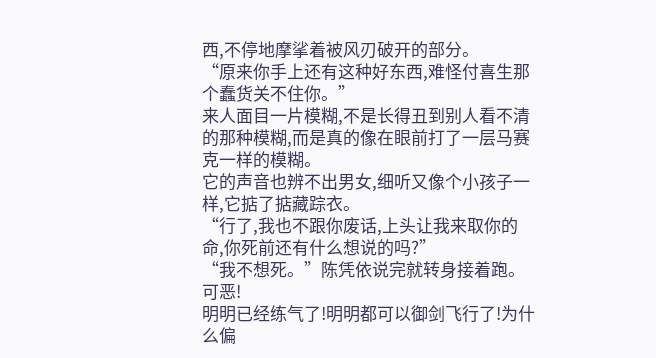西,不停地摩挲着被风刃破开的部分。
“原来你手上还有这种好东西,难怪付喜生那个蠢货关不住你。”
来人面目一片模糊,不是长得丑到别人看不清的那种模糊,而是真的像在眼前打了一层马赛克一样的模糊。
它的声音也辨不出男女,细听又像个小孩子一样,它掂了掂藏踪衣。
“行了,我也不跟你废话,上头让我来取你的命,你死前还有什么想说的吗?”
“我不想死。”陈凭依说完就转身接着跑。
可恶!
明明已经练气了!明明都可以御剑飞行了!为什么偏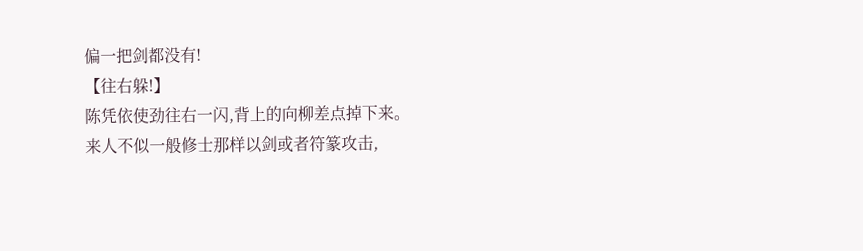偏一把剑都没有!
【往右躲!】
陈凭依使劲往右一闪,背上的向柳差点掉下来。
来人不似一般修士那样以剑或者符篆攻击,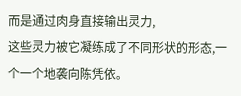而是通过肉身直接输出灵力,
这些灵力被它凝练成了不同形状的形态,一个一个地袭向陈凭依。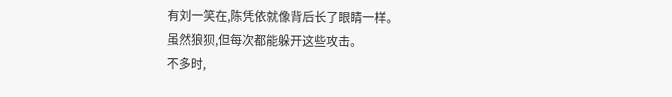有刘一笑在,陈凭依就像背后长了眼睛一样。
虽然狼狈,但每次都能躲开这些攻击。
不多时,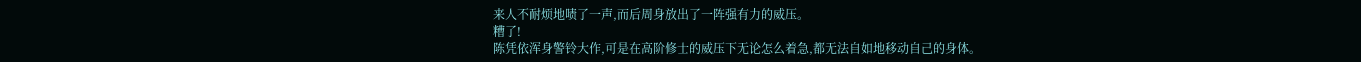来人不耐烦地啧了一声,而后周身放出了一阵强有力的威压。
糟了!
陈凭依浑身警铃大作,可是在高阶修士的威压下无论怎么着急,都无法自如地移动自己的身体。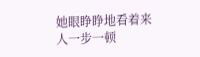她眼睁睁地看着来人一步一顿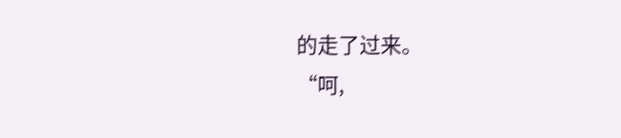的走了过来。
“呵,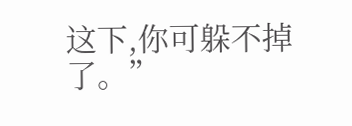这下,你可躲不掉了。”